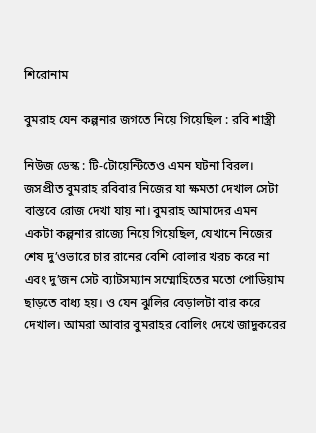শিরোনাম

বুমরাহ যেন কল্পনার জগতে নিয়ে গিয়েছিল : রবি শাস্ত্রী

নিউজ ডেস্ক : টি-টোয়েন্টিতেও এমন ঘটনা বিরল। জসপ্রীত বুমরাহ রবিবার নিজের যা ক্ষমতা দেখাল সেটা বাস্তবে রোজ দেখা যায় না। বুমরাহ আমাদের এমন একটা কল্পনার রাজ্যে নিয়ে গিয়েছিল, যেখানে নিজের শেষ দু’ওভারে চার রানের বেশি বোলার খরচ করে না এবং দু’জন সেট ব্যাটসম্যান সম্মোহিতের মতো পোডিয়াম ছাড়তে বাধ্য হয়। ও যেন ঝুলির বেড়ালটা বার করে দেখাল। আমরা আবার বুমরাহর বোলিং দেখে জাদুকরের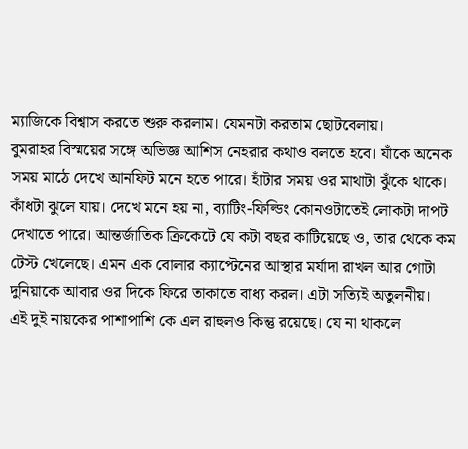ম্যাজিকে বিশ্বাস করতে শুরু করলাম। যেমনটা করতাম ছোটবেলায়।
বুমরাহর বিস্ময়ের সঙ্গে অভিজ্ঞ আশিস নেহরার কথাও বলতে হবে। যাঁকে অনেক সময় মাঠে দেখে আনফিট মনে হতে পারে। হাঁটার সময় ওর মাথাটা ঝুঁকে থাকে। কাঁধটা ঝুলে যায়। দেখে মনে হয় না, ব্যাটিং-ফিল্ডিং কোনওটাতেই লোকটা দাপট দেখাতে পারে। আন্তর্জাতিক ক্রিকেটে যে কটা বছর কাটিয়েছে ও, তার থেকে কম টেস্ট খেলেছে। এমন এক বোলার ক্যাপ্টেনের আস্থার মর্যাদা রাখল আর গোটা দুনিয়াকে আবার ওর দিকে ফিরে তাকাতে বাধ্য করল। এটা সত্যিই অতুলনীয়।
এই দুই নায়কের পাশাপাশি কে এল রাহুলও কিন্তু রয়েছে। যে না থাকলে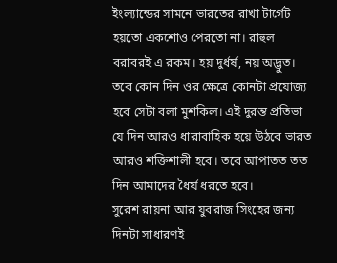ইংল্যান্ডের সামনে ভারতের রাখা টার্গেট হয়তো একশোও পেরতো না। রাহুল বরাবরই এ রকম। হয় দুর্ধর্ষ, নয় অদ্ভুত। তবে কোন দিন ওর ক্ষেত্রে কোনটা প্রযোজ্য হবে সেটা বলা মুশকিল। এই দুরন্ত প্রতিভা যে দিন আরও ধারাবাহিক হয়ে উঠবে ভারত আরও শক্তিশালী হবে। তবে আপাতত তত দিন আমাদের ধৈর্য ধরতে হবে।
সুরেশ রায়না আর যুবরাজ সিংহের জন্য দিনটা সাধারণই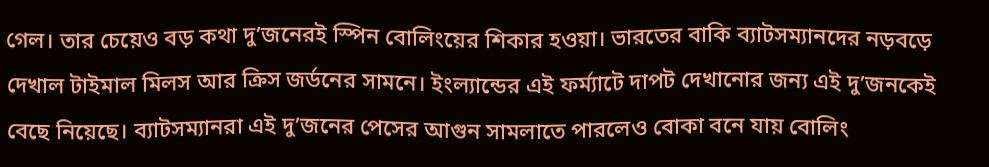গেল। তার চেয়েও বড় কথা দু’জনেরই স্পিন বোলিংয়ের শিকার হওয়া। ভারতের বাকি ব্যাটসম্যানদের নড়বড়ে দেখাল টাইমাল মিলস আর ক্রিস জর্ডনের সামনে। ইংল্যান্ডের এই ফর্ম্যাটে দাপট দেখানোর জন্য এই দু’জনকেই বেছে নিয়েছে। ব্যাটসম্যানরা এই দু’জনের পেসের আগুন সামলাতে পারলেও বোকা বনে যায় বোলিং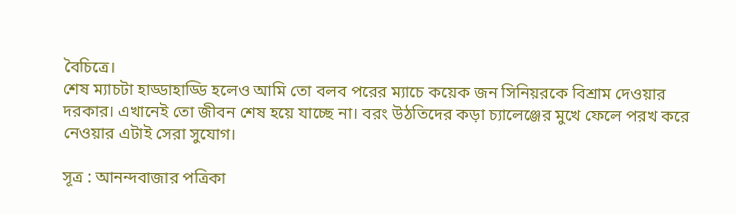বৈচিত্রে।
শেষ ম্যাচটা হাড্ডাহাড্ডি হলেও আমি তো বলব পরের ম্যাচে কয়েক জন সিনিয়রকে বিশ্রাম দেওয়ার দরকার। এখানেই তো জীবন শেষ হয়ে যাচ্ছে না। বরং উঠতিদের কড়া চ্যালেঞ্জের মুখে ফেলে পরখ করে নেওয়ার এটাই সেরা সুযোগ।

সূত্র : আনন্দবাজার পত্রিকা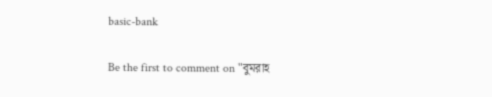basic-bank

Be the first to comment on "বুমরাহ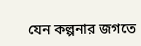যেন কল্পনার জগতে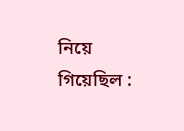নিয়ে গিয়েছিল :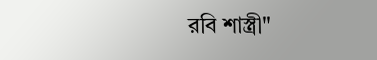রবি শাস্ত্রী"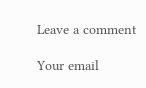Leave a comment

Your email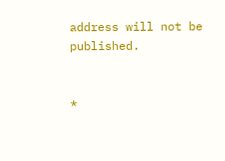address will not be published.


*